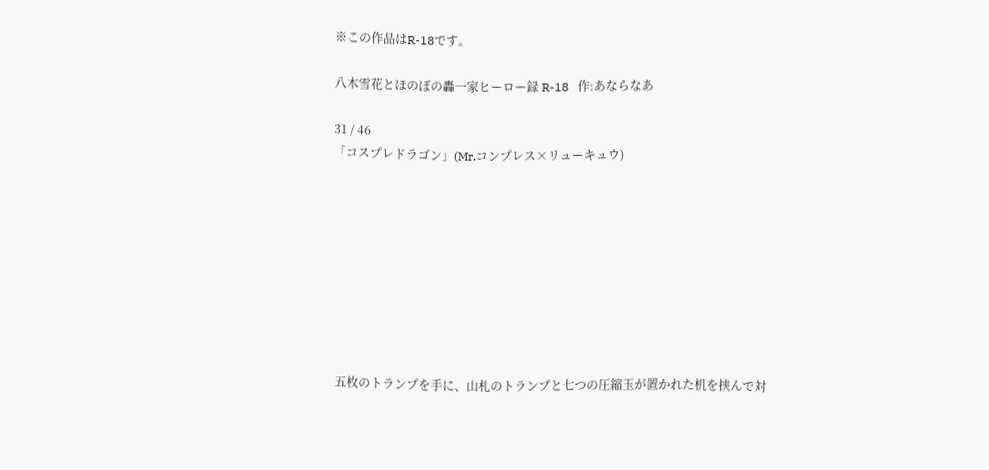※この作品はR-18です。

八木雪花とほのぼの轟一家ヒーロー録 R-18   作:あならなあ

31 / 46
「コスプレドラゴン」(Mr.コンプレス×リューキュウ)









 五枚のトランプを手に、山札のトランプと七つの圧縮玉が置かれた机を挟んで対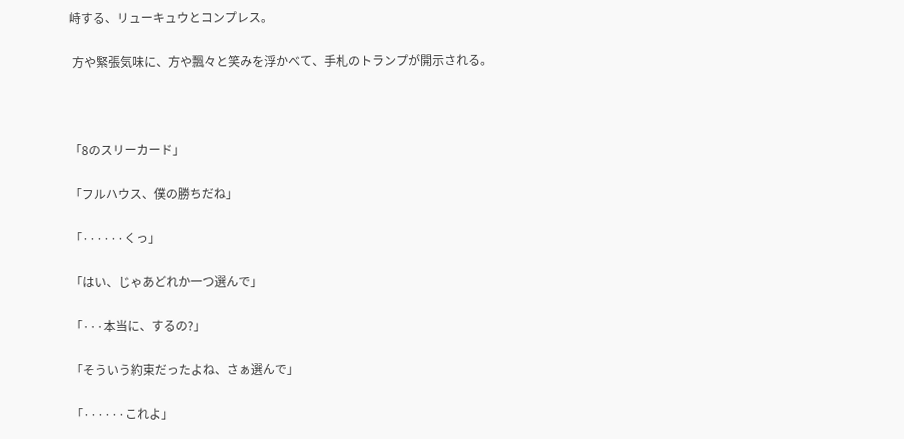峙する、リューキュウとコンプレス。

 方や緊張気味に、方や飄々と笑みを浮かべて、手札のトランプが開示される。



「8のスリーカード」

「フルハウス、僕の勝ちだね」

「······くっ」

「はい、じゃあどれか一つ選んで」

「···本当に、するの?」

「そういう約束だったよね、さぁ選んで」

「······これよ」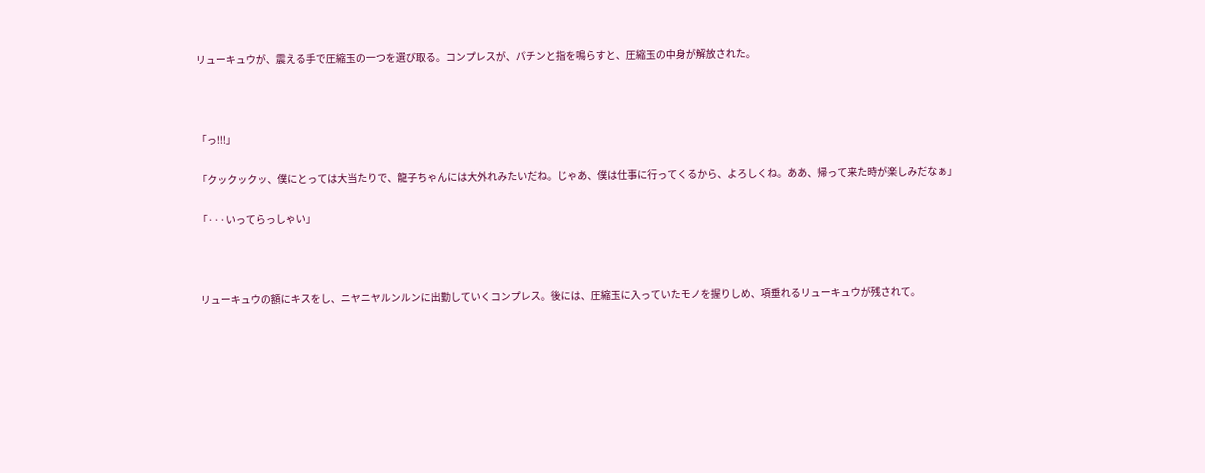リューキュウが、震える手で圧縮玉の一つを選び取る。コンプレスが、パチンと指を鳴らすと、圧縮玉の中身が解放された。



「っ!!!」

「クックックッ、僕にとっては大当たりで、龍子ちゃんには大外れみたいだね。じゃあ、僕は仕事に行ってくるから、よろしくね。ああ、帰って来た時が楽しみだなぁ」

「···いってらっしゃい」



 リューキュウの額にキスをし、ニヤニヤルンルンに出勤していくコンプレス。後には、圧縮玉に入っていたモノを握りしめ、項垂れるリューキュウが残されて。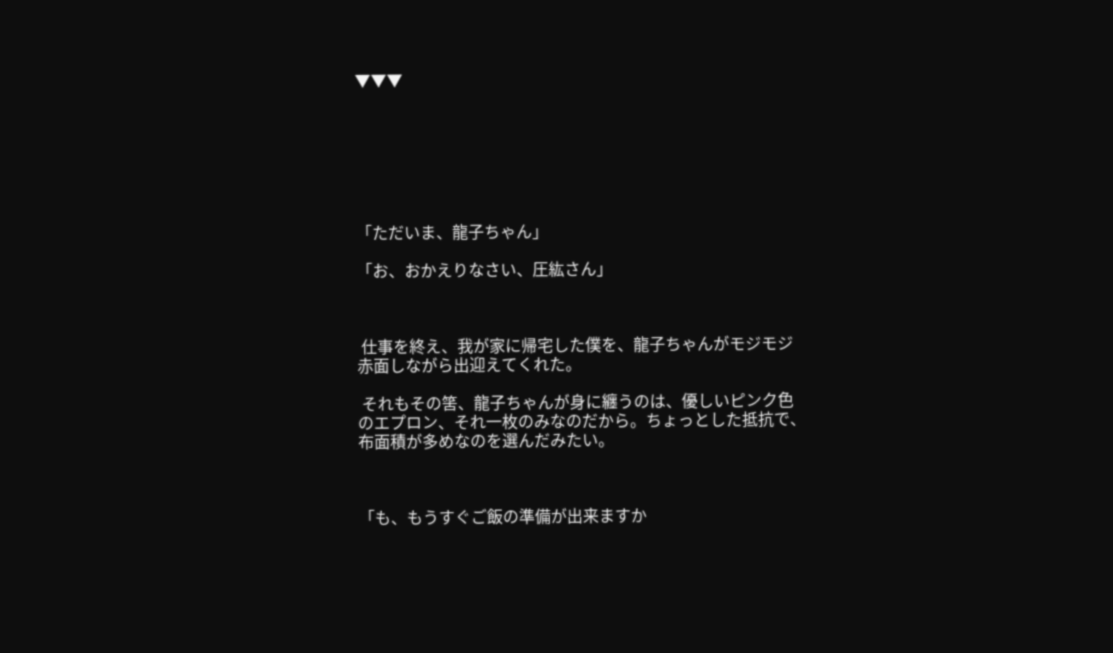▼▼▼







「ただいま、龍子ちゃん」

「お、おかえりなさい、圧紘さん」



 仕事を終え、我が家に帰宅した僕を、龍子ちゃんがモジモジ赤面しながら出迎えてくれた。

 それもその筈、龍子ちゃんが身に纏うのは、優しいピンク色のエプロン、それ一枚のみなのだから。ちょっとした抵抗で、布面積が多めなのを選んだみたい。



「も、もうすぐご飯の準備が出来ますか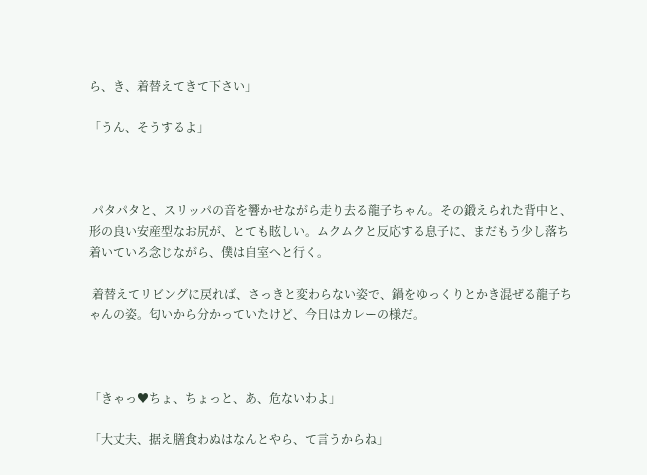ら、き、着替えてきて下さい」

「うん、そうするよ」



 パタパタと、スリッパの音を響かせながら走り去る龍子ちゃん。その鍛えられた背中と、形の良い安産型なお尻が、とても眩しい。ムクムクと反応する息子に、まだもう少し落ち着いていろ念じながら、僕は自室へと行く。

 着替えてリビングに戻れば、さっきと変わらない姿で、鍋をゆっくりとかき混ぜる龍子ちゃんの姿。匂いから分かっていたけど、今日はカレーの様だ。



「きゃっ♥ちょ、ちょっと、あ、危ないわよ」

「大丈夫、据え膳食わぬはなんとやら、て言うからね」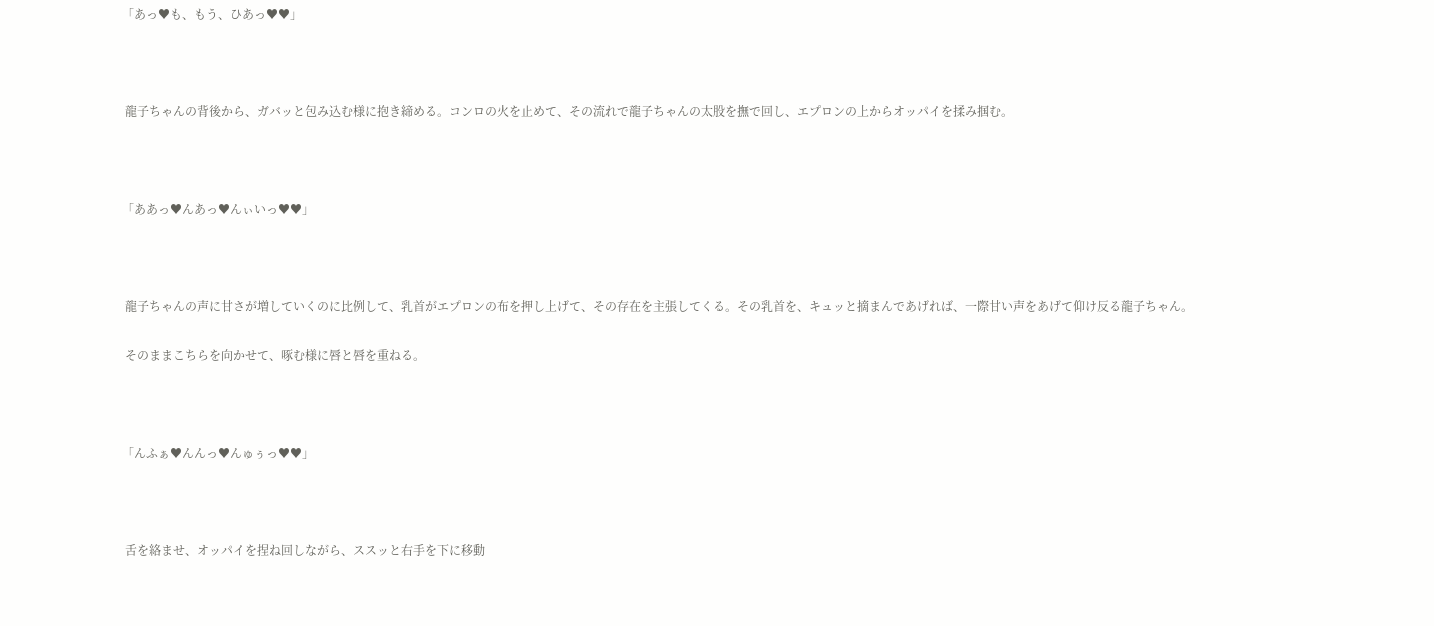「あっ♥も、もう、ひあっ♥♥」



 龍子ちゃんの背後から、ガバッと包み込む様に抱き締める。コンロの火を止めて、その流れで龍子ちゃんの太股を撫で回し、エプロンの上からオッパイを揉み掴む。



「ああっ♥んあっ♥んぃいっ♥♥」



 龍子ちゃんの声に甘さが増していくのに比例して、乳首がエプロンの布を押し上げて、その存在を主張してくる。その乳首を、キュッと摘まんであげれば、一際甘い声をあげて仰け反る龍子ちゃん。

 そのままこちらを向かせて、啄む様に唇と唇を重ねる。



「んふぁ♥んんっ♥んゅぅっ♥♥」



 舌を絡ませ、オッパイを捏ね回しながら、ススッと右手を下に移動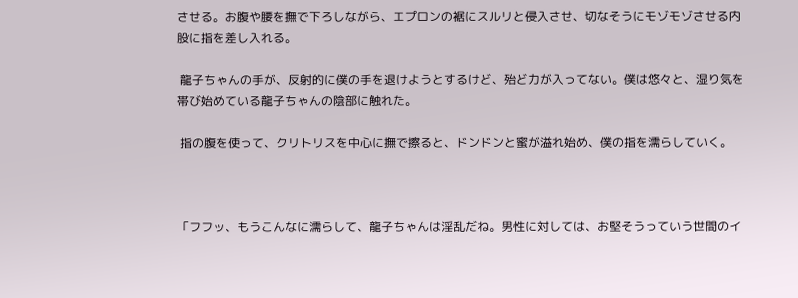させる。お腹や腰を撫で下ろしながら、エプロンの裾にスルリと侵入させ、切なそうにモゾモゾさせる内股に指を差し入れる。

 龍子ちゃんの手が、反射的に僕の手を退けようとするけど、殆ど力が入ってない。僕は悠々と、湿り気を帯び始めている龍子ちゃんの陰部に触れた。

 指の腹を使って、クリトリスを中心に撫で擦ると、ドンドンと蜜が溢れ始め、僕の指を濡らしていく。



「フフッ、もうこんなに濡らして、龍子ちゃんは淫乱だね。男性に対しては、お堅そうっていう世間のイ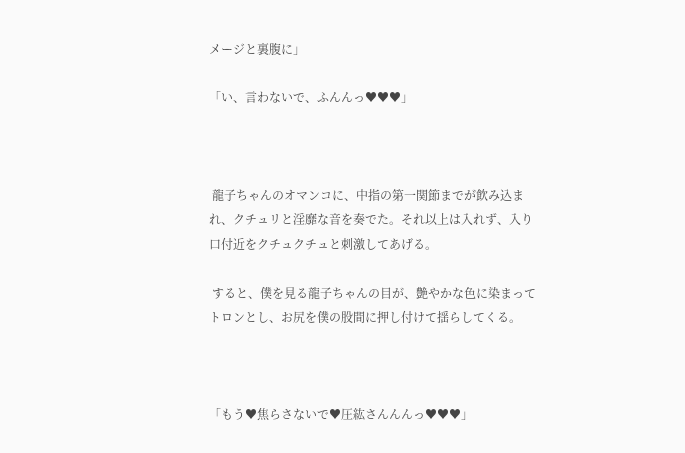メージと裏腹に」

「い、言わないで、ふんんっ♥♥♥」



 龍子ちゃんのオマンコに、中指の第一関節までが飲み込まれ、クチュリと淫靡な音を奏でた。それ以上は入れず、入り口付近をクチュクチュと刺激してあげる。

 すると、僕を見る龍子ちゃんの目が、艶やかな色に染まってトロンとし、お尻を僕の股間に押し付けて揺らしてくる。



「もう♥焦らさないで♥圧紘さんんんっ♥♥♥」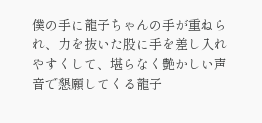僕の手に龍子ちゃんの手が重ねられ、力を抜いた股に手を差し入れやすくして、堪らなく艶かしい声音で懇願してくる龍子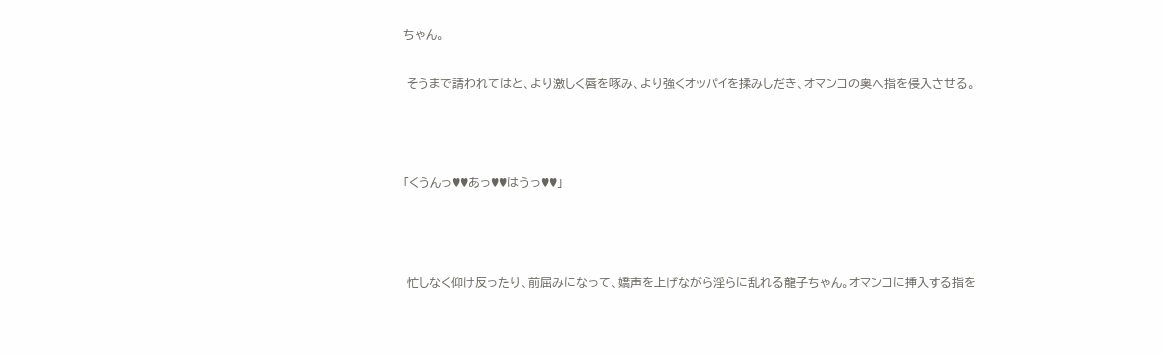ちゃん。

 そうまで請われてはと、より激しく唇を啄み、より強くオッパイを揉みしだき、オマンコの奥へ指を侵入させる。



「くうんっ♥♥あっ♥♥はうっ♥♥」



 忙しなく仰け反ったり、前屈みになって、嬌声を上げながら淫らに乱れる龍子ちゃん。オマンコに挿入する指を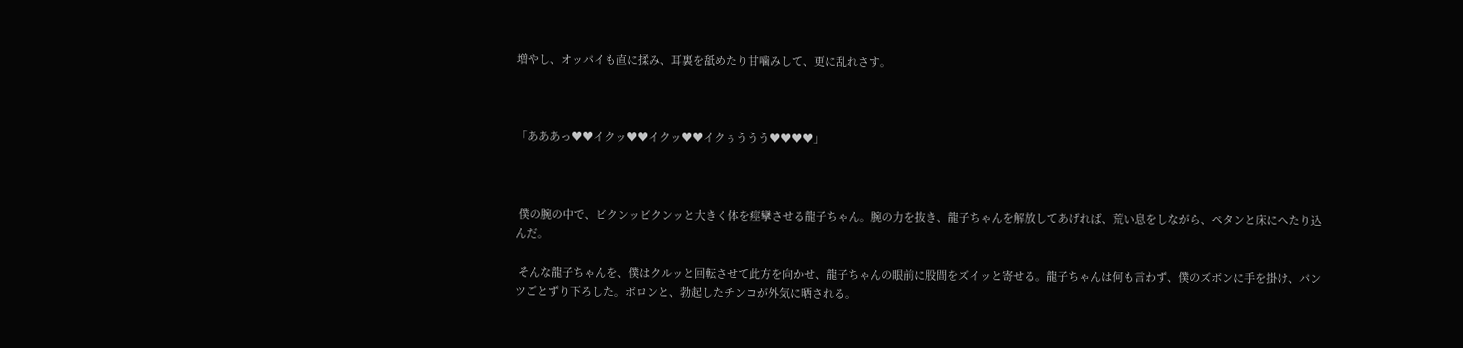増やし、オッパイも直に揉み、耳裏を舐めたり甘噛みして、更に乱れさす。



「あああっ♥♥イクッ♥♥イクッ♥♥イクぅううう♥♥♥♥」



 僕の腕の中で、ビクンッビクンッと大きく体を痙攣させる龍子ちゃん。腕の力を抜き、龍子ちゃんを解放してあげれば、荒い息をしながら、ペタンと床にへたり込んだ。

 そんな龍子ちゃんを、僕はクルッと回転させて此方を向かせ、龍子ちゃんの眼前に股間をズイッと寄せる。龍子ちゃんは何も言わず、僕のズボンに手を掛け、パンツごとずり下ろした。ボロンと、勃起したチンコが外気に晒される。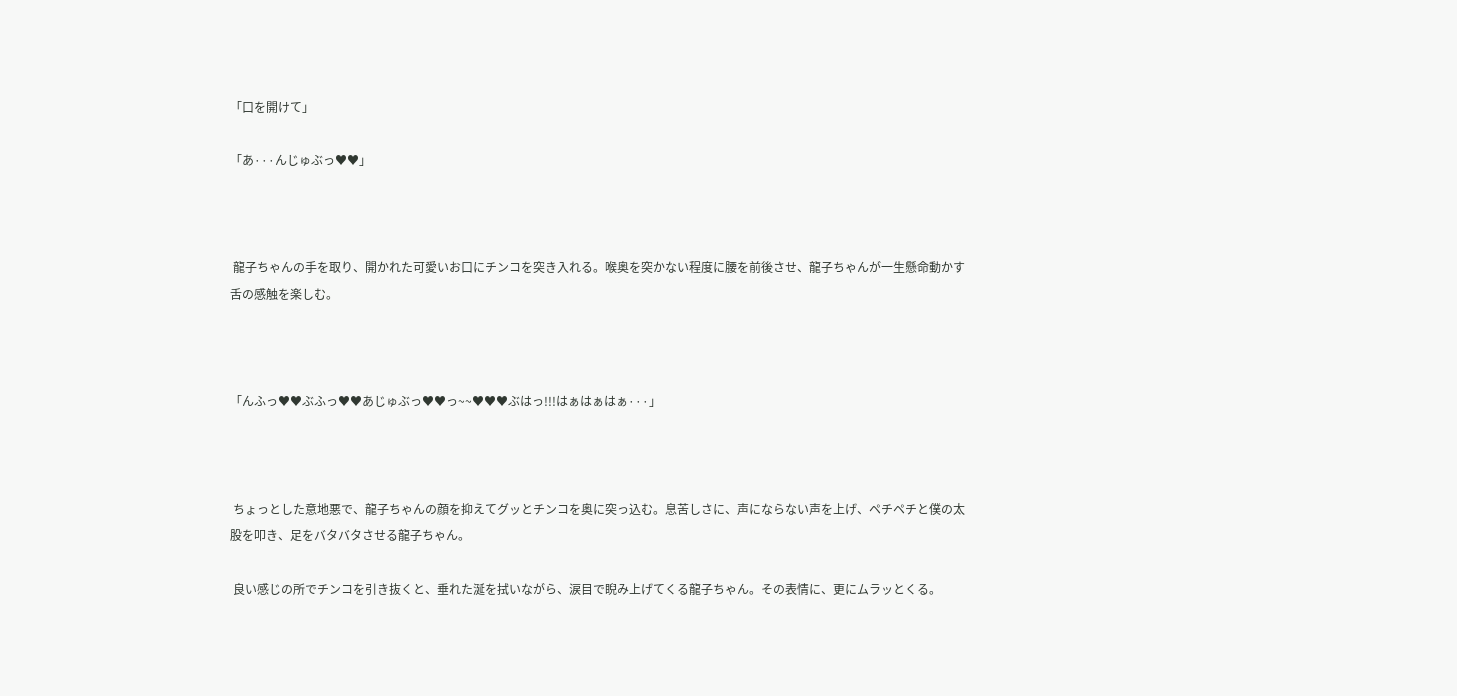「口を開けて」

「あ···んじゅぶっ♥♥」



 龍子ちゃんの手を取り、開かれた可愛いお口にチンコを突き入れる。喉奥を突かない程度に腰を前後させ、龍子ちゃんが一生懸命動かす舌の感触を楽しむ。



「んふっ♥♥ぶふっ♥♥あじゅぶっ♥♥っ~~♥♥♥ぶはっ!!!はぁはぁはぁ···」



 ちょっとした意地悪で、龍子ちゃんの顔を抑えてグッとチンコを奥に突っ込む。息苦しさに、声にならない声を上げ、ペチペチと僕の太股を叩き、足をバタバタさせる龍子ちゃん。

 良い感じの所でチンコを引き抜くと、垂れた涎を拭いながら、涙目で睨み上げてくる龍子ちゃん。その表情に、更にムラッとくる。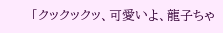「クックックッ、可愛いよ、龍子ちゃ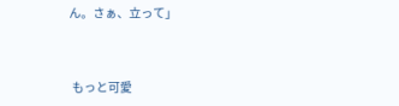ん。さぁ、立って」



 もっと可愛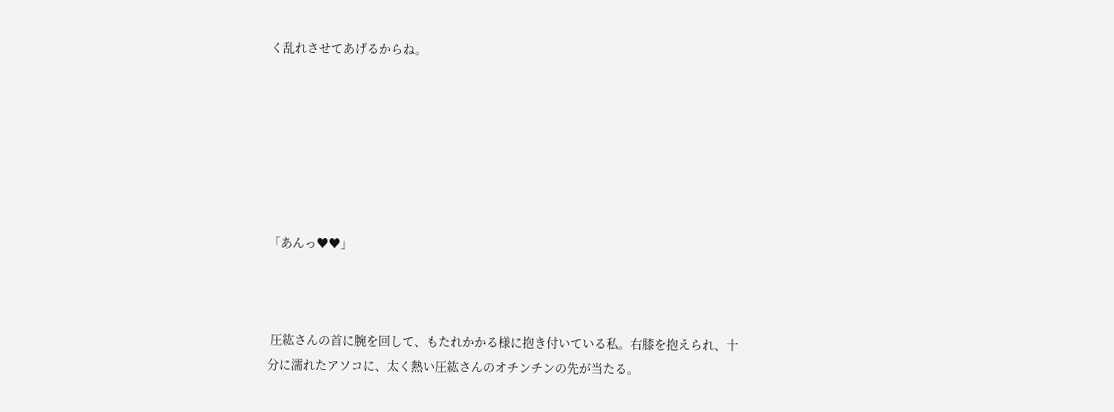く乱れさせてあげるからね。







「あんっ♥♥」



 圧紘さんの首に腕を回して、もたれかかる様に抱き付いている私。右膝を抱えられ、十分に濡れたアソコに、太く熱い圧紘さんのオチンチンの先が当たる。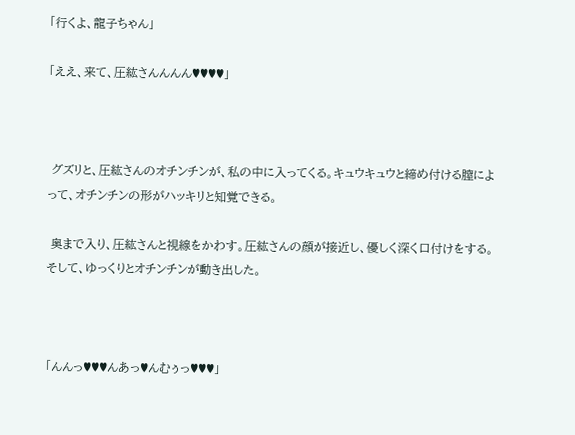「行くよ、龍子ちゃん」

「ええ、来て、圧紘さんんんん♥♥♥♥」



 グズリと、圧紘さんのオチンチンが、私の中に入ってくる。キュウキュウと締め付ける膣によって、オチンチンの形がハッキリと知覚できる。

 奥まで入り、圧紘さんと視線をかわす。圧紘さんの顔が接近し、優しく深く口付けをする。そして、ゆっくりとオチンチンが動き出した。



「んんっ♥♥♥んあっ♥んむぅっ♥♥♥」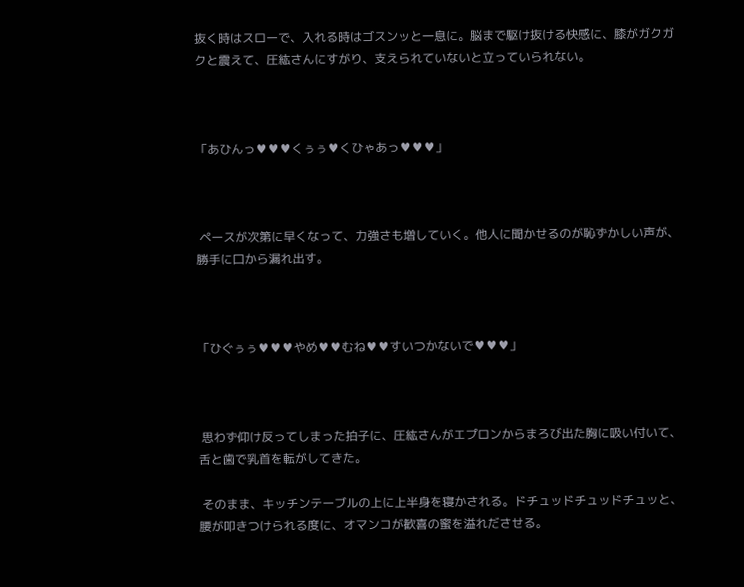抜く時はスローで、入れる時はゴスンッと一息に。脳まで駆け抜ける快感に、膝がガクガクと震えて、圧紘さんにすがり、支えられていないと立っていられない。



「あひんっ♥♥♥くぅぅ♥くひゃあっ♥♥♥」



 ペースが次第に早くなって、力強さも増していく。他人に聞かせるのが恥ずかしい声が、勝手に口から漏れ出す。



「ひぐぅぅ♥♥♥やめ♥♥むね♥♥すいつかないで♥♥♥」



 思わず仰け反ってしまった拍子に、圧紘さんがエプロンからまろび出た胸に吸い付いて、舌と歯で乳首を転がしてきた。

 そのまま、キッチンテーブルの上に上半身を寝かされる。ドチュッドチュッドチュッと、腰が叩きつけられる度に、オマンコが歓喜の蜜を溢れださせる。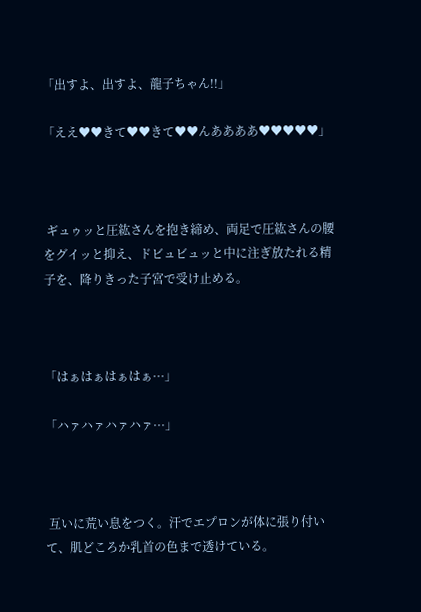「出すよ、出すよ、龍子ちゃん!!」

「ええ♥♥きて♥♥きて♥♥んああああ♥♥♥♥♥」



 ギュゥッと圧紘さんを抱き締め、両足で圧紘さんの腰をグイッと抑え、ドビュビュッと中に注ぎ放たれる精子を、降りきった子宮で受け止める。



「はぁはぁはぁはぁ···」

「ハァハァハァハァ···」



 互いに荒い息をつく。汗でエプロンが体に張り付いて、肌どころか乳首の色まで透けている。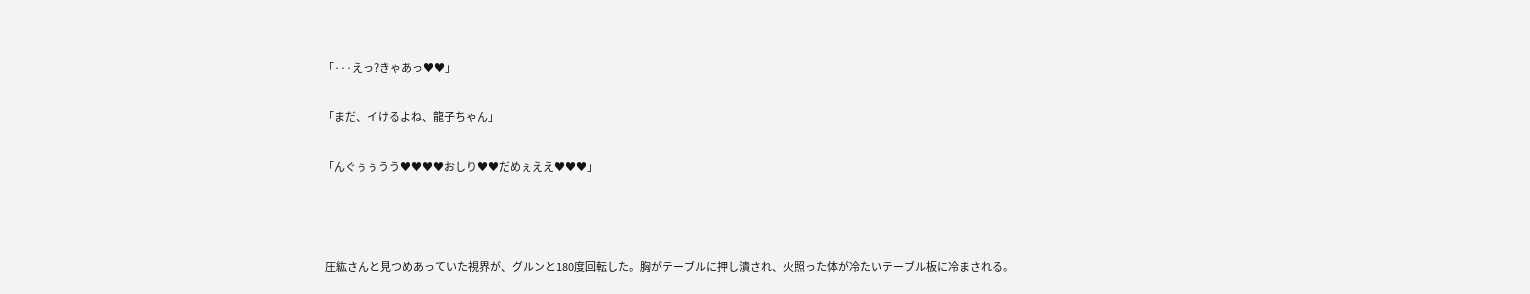「···えっ?きゃあっ♥♥」

「まだ、イけるよね、龍子ちゃん」

「んぐぅぅうう♥♥♥♥おしり♥♥だめぇええ♥♥♥」



 圧紘さんと見つめあっていた視界が、グルンと180度回転した。胸がテーブルに押し潰され、火照った体が冷たいテーブル板に冷まされる。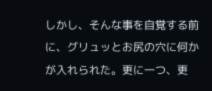しかし、そんな事を自覚する前に、グリュッとお尻の穴に何かが入れられた。更に一つ、更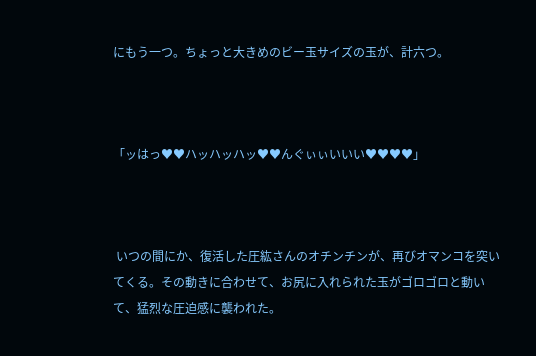にもう一つ。ちょっと大きめのビー玉サイズの玉が、計六つ。



「ッはっ♥♥ハッハッハッ♥♥んぐぃぃいいい♥♥♥♥」



 いつの間にか、復活した圧紘さんのオチンチンが、再びオマンコを突いてくる。その動きに合わせて、お尻に入れられた玉がゴロゴロと動いて、猛烈な圧迫感に襲われた。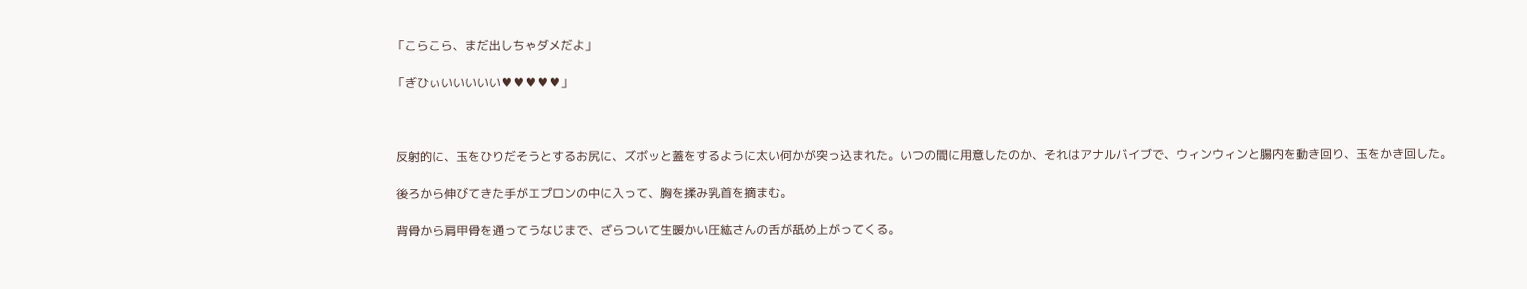「こらこら、まだ出しちゃダメだよ」

「ぎひぃいいいいい♥♥♥♥♥」



 反射的に、玉をひりだそうとするお尻に、ズボッと蓋をするように太い何かが突っ込まれた。いつの間に用意したのか、それはアナルバイブで、ウィンウィンと腸内を動き回り、玉をかき回した。

 後ろから伸びてきた手がエプロンの中に入って、胸を揉み乳首を摘まむ。

 背骨から肩甲骨を通ってうなじまで、ざらついて生暖かい圧紘さんの舌が舐め上がってくる。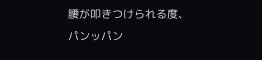腰が叩きつけられる度、パンッパン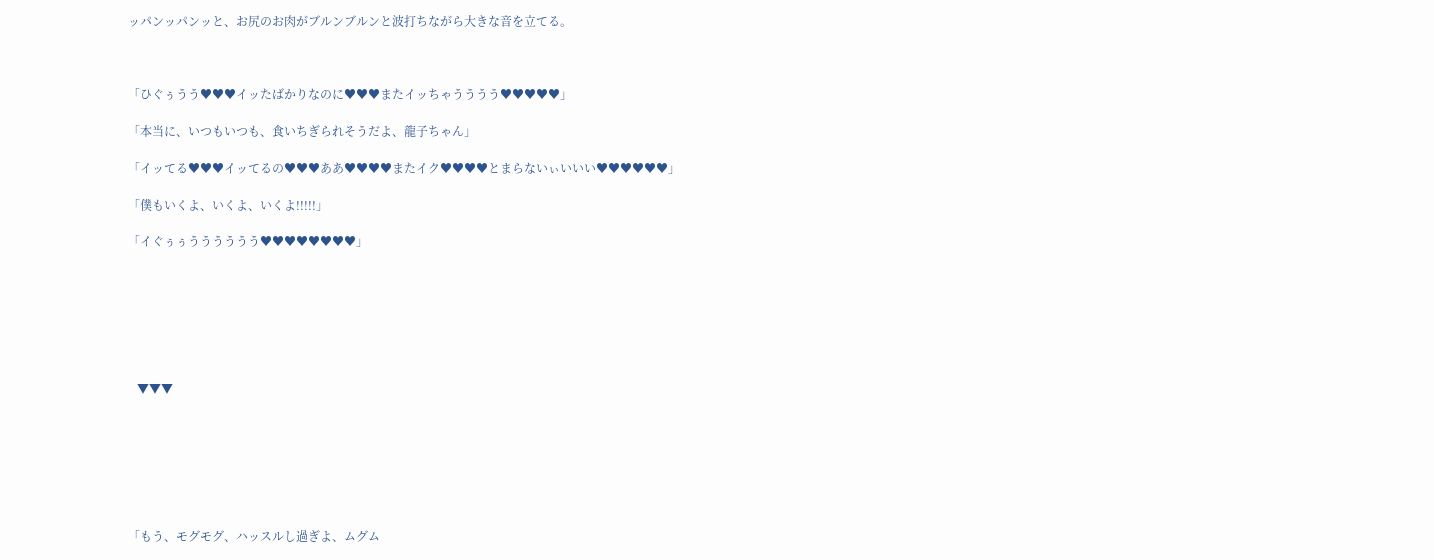ッパンッパンッと、お尻のお肉がブルンブルンと波打ちながら大きな音を立てる。



「ひぐぅうう♥♥♥イッたばかりなのに♥♥♥またイッちゃうううう♥♥♥♥♥」

「本当に、いつもいつも、食いちぎられそうだよ、龍子ちゃん」

「イッてる♥♥♥イッてるの♥♥♥ああ♥♥♥♥またイク♥♥♥♥とまらないぃいいい♥♥♥♥♥♥」

「僕もいくよ、いくよ、いくよ!!!!!」

「イぐぅぅうううううう♥♥♥♥♥♥♥♥」







   ▼▼▼







「もう、モグモグ、ハッスルし過ぎよ、ムグム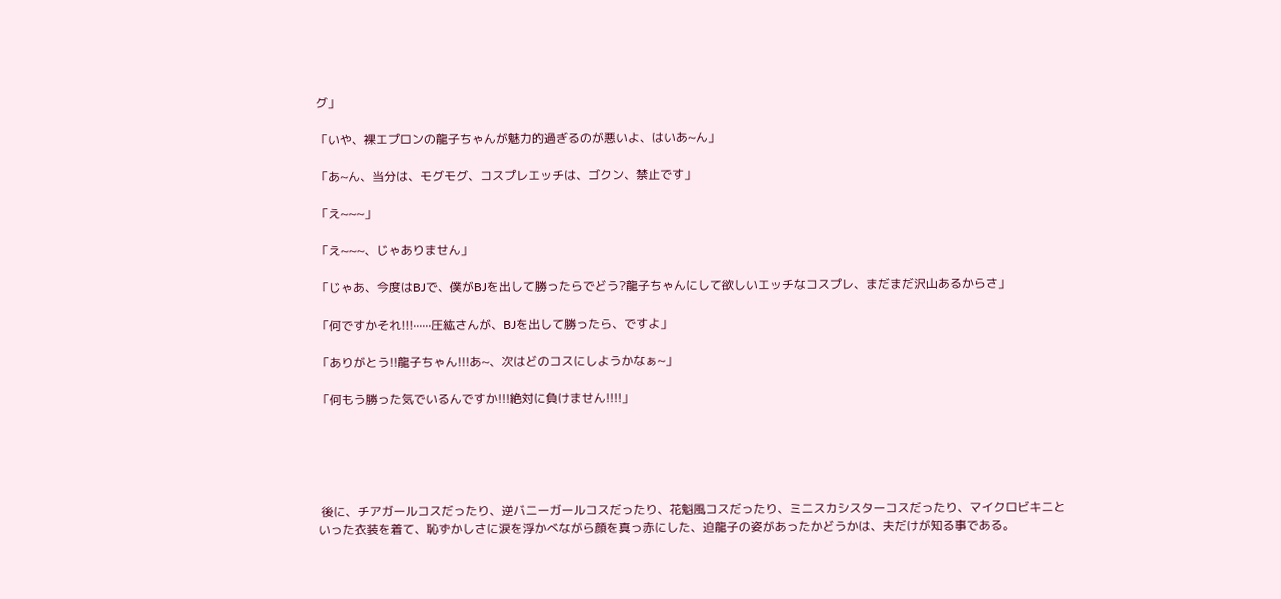グ」

「いや、裸エプロンの龍子ちゃんが魅力的過ぎるのが悪いよ、はいあ~ん」

「あ~ん、当分は、モグモグ、コスプレエッチは、ゴクン、禁止です」

「え~~~」

「え~~~、じゃありません」

「じゃあ、今度はBJで、僕がBJを出して勝ったらでどう?龍子ちゃんにして欲しいエッチなコスプレ、まだまだ沢山あるからさ」

「何ですかそれ!!!······圧紘さんが、BJを出して勝ったら、ですよ」

「ありがとう!!龍子ちゃん!!!あ~、次はどのコスにしようかなぁ~」

「何もう勝った気でいるんですか!!!絶対に負けません!!!!」





 後に、チアガールコスだったり、逆バニーガールコスだったり、花魁風コスだったり、ミニスカシスターコスだったり、マイクロビキニといった衣装を着て、恥ずかしさに涙を浮かべながら顔を真っ赤にした、迫龍子の姿があったかどうかは、夫だけが知る事である。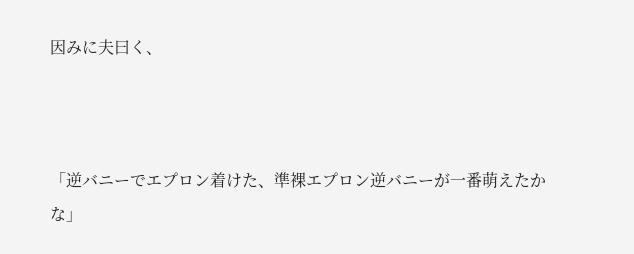因みに夫曰く、



「逆バニーでエプロン着けた、準裸エプロン逆バニーが一番萌えたかな」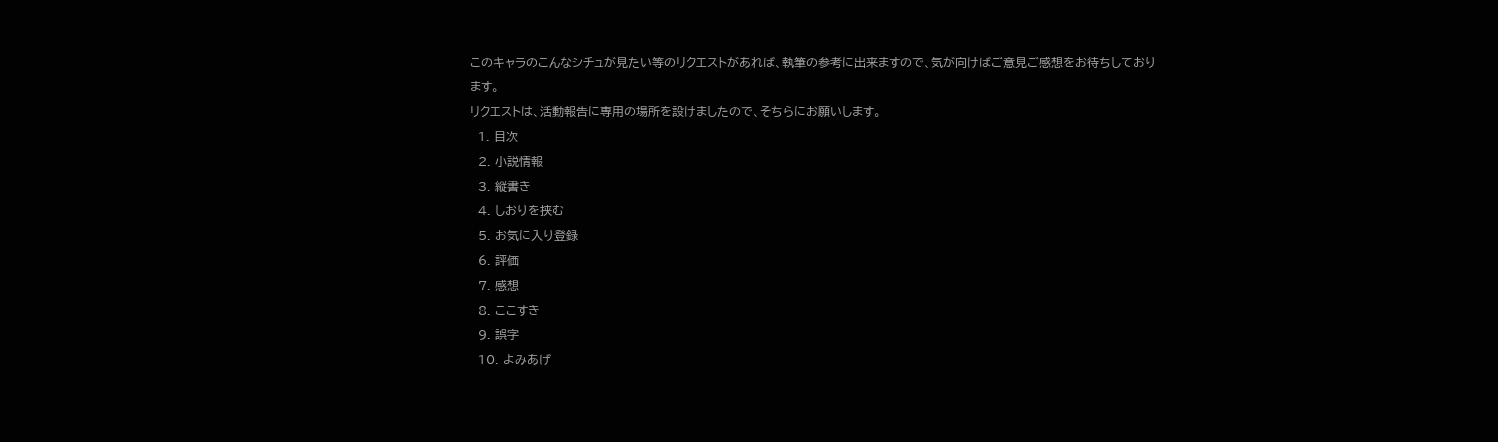このキャラのこんなシチュが見たい等のリクエストがあれば、執筆の参考に出来ますので、気が向けばご意見ご感想をお待ちしております。
リクエストは、活動報告に専用の場所を設けましたので、そちらにお願いします。
  1. 目次
  2. 小説情報
  3. 縦書き
  4. しおりを挟む
  5. お気に入り登録
  6. 評価
  7. 感想
  8. ここすき
  9. 誤字
  10. よみあげ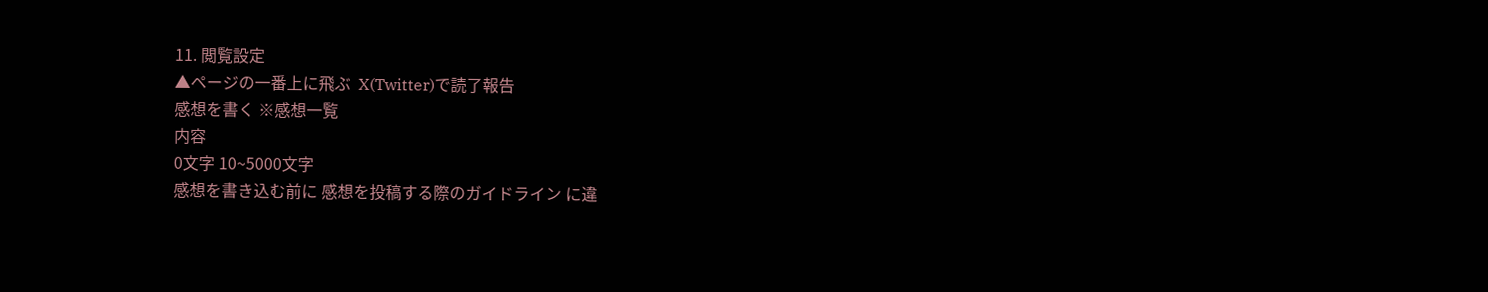11. 閲覧設定
▲ページの一番上に飛ぶ  X(Twitter)で読了報告
感想を書く ※感想一覧
内容
0文字 10~5000文字
感想を書き込む前に 感想を投稿する際のガイドライン に違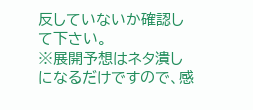反していないか確認して下さい。
※展開予想はネタ潰しになるだけですので、感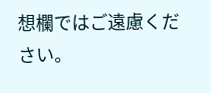想欄ではご遠慮ください。